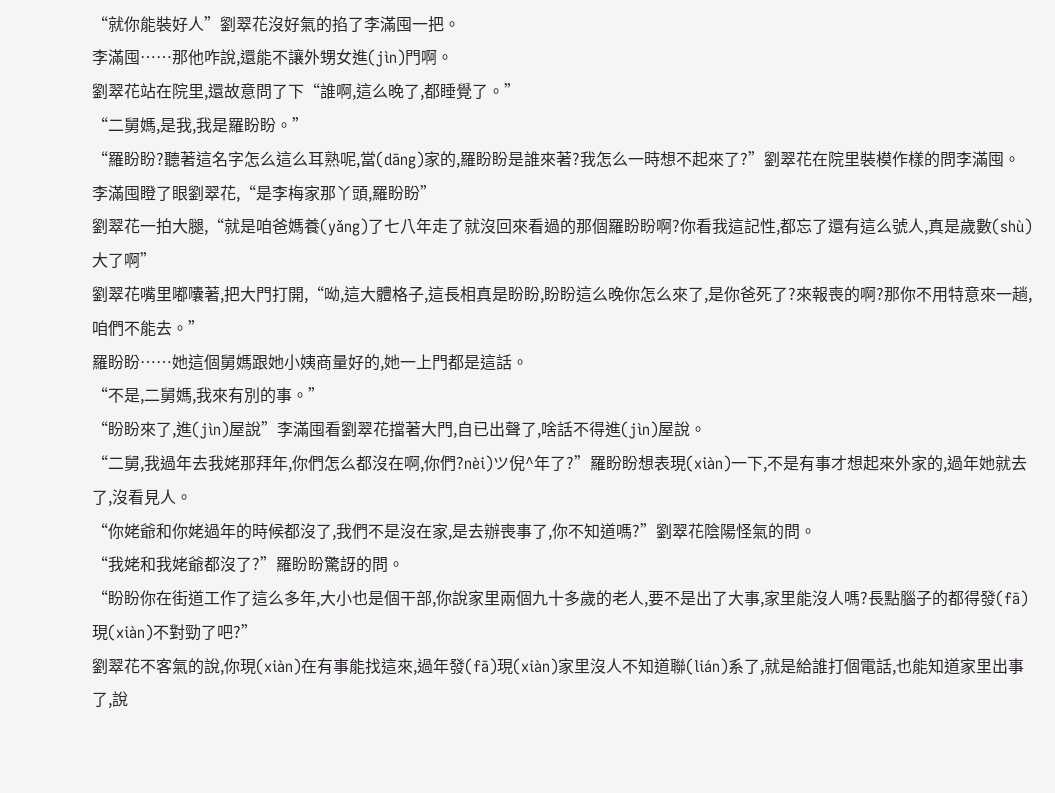“就你能裝好人”劉翠花沒好氣的掐了李滿囤一把。
李滿囤……那他咋說,還能不讓外甥女進(jìn)門啊。
劉翠花站在院里,還故意問了下“誰啊,這么晚了,都睡覺了。”
“二舅媽,是我,我是羅盼盼。”
“羅盼盼?聽著這名字怎么這么耳熟呢,當(dāng)家的,羅盼盼是誰來著?我怎么一時想不起來了?”劉翠花在院里裝模作樣的問李滿囤。
李滿囤瞪了眼劉翠花,“是李梅家那丫頭,羅盼盼”
劉翠花一拍大腿,“就是咱爸媽養(yǎng)了七八年走了就沒回來看過的那個羅盼盼啊?你看我這記性,都忘了還有這么號人,真是歲數(shù)大了啊”
劉翠花嘴里嘟囔著,把大門打開,“呦,這大體格子,這長相真是盼盼,盼盼這么晚你怎么來了,是你爸死了?來報喪的啊?那你不用特意來一趟,咱們不能去。”
羅盼盼……她這個舅媽跟她小姨商量好的,她一上門都是這話。
“不是,二舅媽,我來有別的事。”
“盼盼來了,進(jìn)屋說”李滿囤看劉翠花擋著大門,自已出聲了,啥話不得進(jìn)屋說。
“二舅,我過年去我姥那拜年,你們怎么都沒在啊,你們?nèi)ツ倪^年了?”羅盼盼想表現(xiàn)一下,不是有事才想起來外家的,過年她就去了,沒看見人。
“你姥爺和你姥過年的時候都沒了,我們不是沒在家,是去辦喪事了,你不知道嗎?”劉翠花陰陽怪氣的問。
“我姥和我姥爺都沒了?”羅盼盼驚訝的問。
“盼盼你在街道工作了這么多年,大小也是個干部,你說家里兩個九十多歲的老人,要不是出了大事,家里能沒人嗎?長點腦子的都得發(fā)現(xiàn)不對勁了吧?”
劉翠花不客氣的說,你現(xiàn)在有事能找這來,過年發(fā)現(xiàn)家里沒人不知道聯(lián)系了,就是給誰打個電話,也能知道家里出事了,說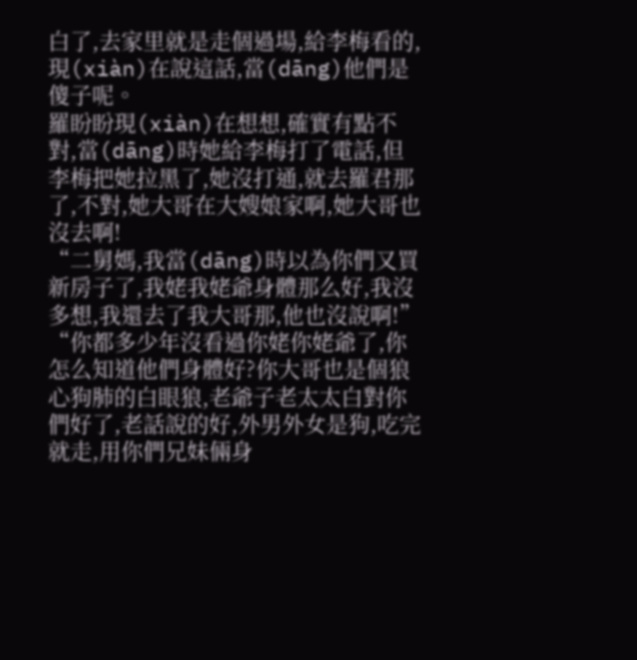白了,去家里就是走個過場,給李梅看的,現(xiàn)在說這話,當(dāng)他們是傻子呢。
羅盼盼現(xiàn)在想想,確實有點不對,當(dāng)時她給李梅打了電話,但李梅把她拉黑了,她沒打通,就去羅君那了,不對,她大哥在大嫂娘家啊,她大哥也沒去啊!
“二舅媽,我當(dāng)時以為你們又買新房子了,我姥我姥爺身體那么好,我沒多想,我還去了我大哥那,他也沒說啊!”
“你都多少年沒看過你姥你姥爺了,你怎么知道他們身體好?你大哥也是個狼心狗肺的白眼狼,老爺子老太太白對你們好了,老話說的好,外男外女是狗,吃完就走,用你們兄妹倆身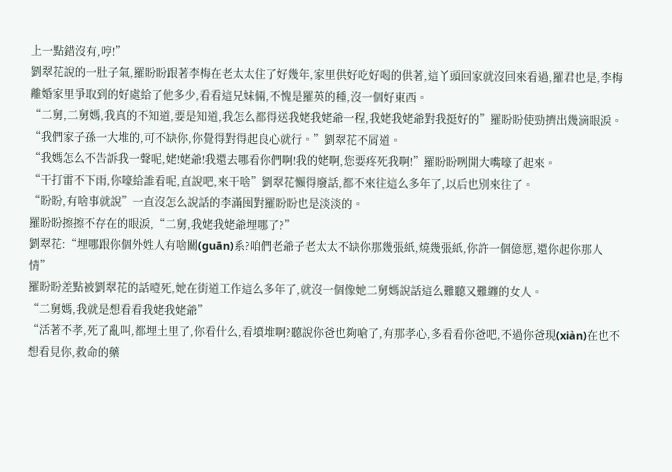上一點錯沒有,哼!”
劉翠花說的一肚子氣,羅盼盼跟著李梅在老太太住了好幾年,家里供好吃好喝的供著,這丫頭回家就沒回來看過,羅君也是,李梅離婚家里爭取到的好處給了他多少,看看這兄妹倆,不愧是羅英的種,沒一個好東西。
“二舅,二舅媽,我真的不知道,要是知道,我怎么都得送我姥我姥爺一程,我姥我姥爺對我挺好的”羅盼盼使勁擠出幾滴眼淚。
“我們家子孫一大堆的,可不缺你,你覺得對得起良心就行。”劉翠花不屑道。
“我媽怎么不告訴我一聲呢,姥!姥爺!我還去哪看你們啊!我的姥啊,您要疼死我啊!”羅盼盼咧開大嘴嚎了起來。
“干打雷不下雨,你嚎給誰看呢,直說吧,來干啥”劉翠花懶得廢話,都不來往這么多年了,以后也別來往了。
“盼盼,有啥事就說”一直沒怎么說話的李滿囤對羅盼盼也是淡淡的。
羅盼盼擦擦不存在的眼淚,“二舅,我姥我姥爺埋哪了?”
劉翠花:“埋哪跟你個外姓人有啥關(guān)系?咱們老爺子老太太不缺你那幾張紙,燒幾張紙,你許一個億愿,還你起你那人情”
羅盼盼差點被劉翠花的話噎死,她在街道工作這么多年了,就沒一個像她二舅媽說話這么難聽又難纏的女人。
“二舅媽,我就是想看看我姥我姥爺”
“活著不孝,死了亂叫,都埋土里了,你看什么,看墳堆啊?聽說你爸也夠嗆了,有那孝心,多看看你爸吧,不過你爸現(xiàn)在也不想看見你,救命的藥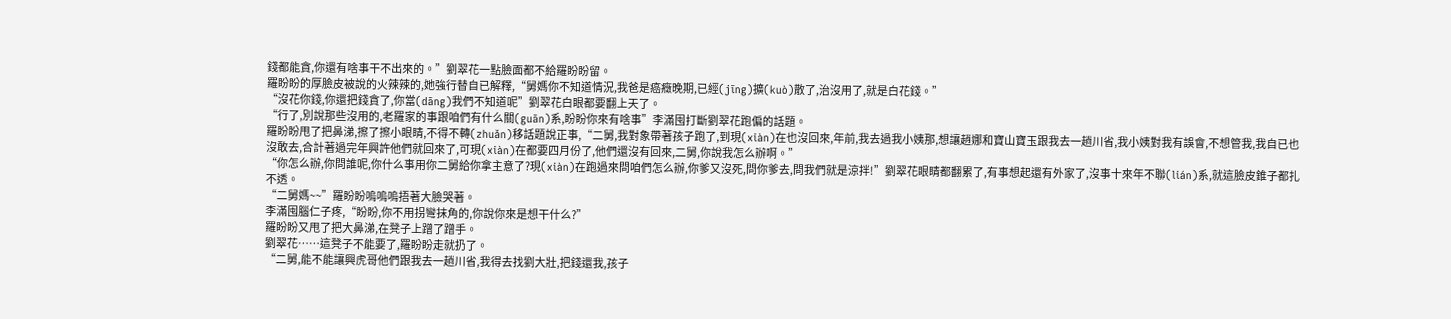錢都能貪,你還有啥事干不出來的。”劉翠花一點臉面都不給羅盼盼留。
羅盼盼的厚臉皮被說的火辣辣的,她強行替自已解釋,“舅媽你不知道情況,我爸是癌癥晚期,已經(jīng)擴(kuò)散了,治沒用了,就是白花錢。”
“沒花你錢,你還把錢貪了,你當(dāng)我們不知道呢”劉翠花白眼都要翻上天了。
“行了,別說那些沒用的,老羅家的事跟咱們有什么關(guān)系,盼盼你來有啥事”李滿囤打斷劉翠花跑偏的話題。
羅盼盼甩了把鼻涕,擦了擦小眼睛,不得不轉(zhuǎn)移話題說正事,“二舅,我對象帶著孩子跑了,到現(xiàn)在也沒回來,年前,我去過我小姨那,想讓趙娜和寶山寶玉跟我去一趟川省,我小姨對我有誤會,不想管我,我自已也沒敢去,合計著過完年興許他們就回來了,可現(xiàn)在都要四月份了,他們還沒有回來,二舅,你說我怎么辦啊。”
“你怎么辦,你問誰呢,你什么事用你二舅給你拿主意了?現(xiàn)在跑過來問咱們怎么辦,你爹又沒死,問你爹去,問我們就是涼拌!”劉翠花眼睛都翻累了,有事想起還有外家了,沒事十來年不聯(lián)系,就這臉皮錐子都扎不透。
“二舅媽~~”羅盼盼嗚嗚嗚捂著大臉哭著。
李滿囤腦仁子疼,“盼盼,你不用拐彎抹角的,你說你來是想干什么?”
羅盼盼又甩了把大鼻涕,在凳子上蹭了蹭手。
劉翠花……這凳子不能要了,羅盼盼走就扔了。
“二舅,能不能讓興虎哥他們跟我去一趟川省,我得去找劉大壯,把錢還我,孩子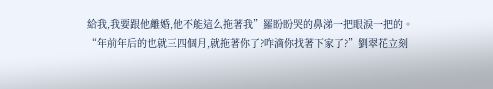給我,我要跟他離婚,他不能這么拖著我”羅盼盼哭的鼻涕一把眼淚一把的。
“年前年后的也就三四個月,就拖著你了?咋滴你找著下家了?”劉翠花立刻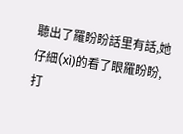聽出了羅盼盼話里有話,她仔細(xì)的看了眼羅盼盼,打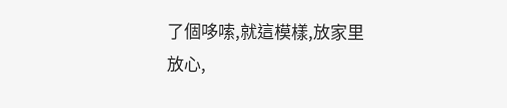了個哆嗦,就這模樣,放家里放心,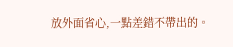放外面省心,一點差錯不帶出的。